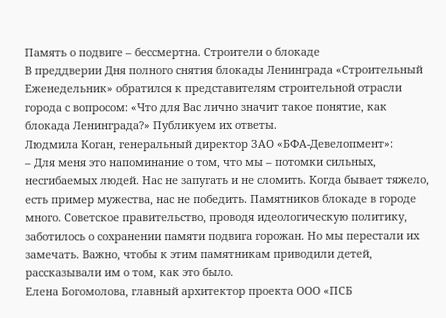Память о подвиге – бессмертна. Строители о блокаде
В преддверии Дня полного снятия блокады Ленинграда «Строительный Еженедельник» обратился к представителям строительной отрасли города с вопросом: «Что для Вас лично значит такое понятие, как блокада Ленинграда?» Публикуем их ответы.
Людмила Коган, генеральный директор ЗАО «БФА-Девелопмент»:
– Для меня это напоминание о том, что мы – потомки сильных, несгибаемых людей. Нас не запугать и не сломить. Когда бывает тяжело, есть пример мужества, нас не победить. Памятников блокаде в городе много. Советское правительство, проводя идеологическую политику, заботилось о сохранении памяти подвига горожан. Но мы перестали их замечать. Важно, чтобы к этим памятникам приводили детей, рассказывали им о том, как это было.
Елена Богомолова, главный архитектор проекта ООО «ПСБ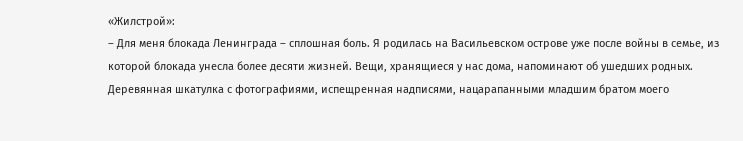«Жилстрой»:
– Для меня блокада Ленинграда – сплошная боль. Я родилась на Васильевском острове уже после войны в семье, из которой блокада унесла более десяти жизней. Вещи, хранящиеся у нас дома, напоминают об ушедших родных. Деревянная шкатулка с фотографиями, испещренная надписями, нацарапанными младшим братом моего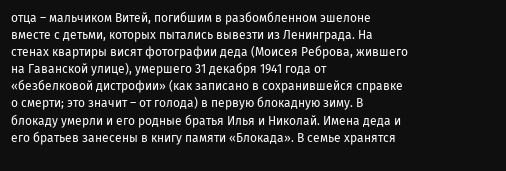отца – мальчиком Витей, погибшим в разбомбленном эшелоне вместе с детьми, которых пытались вывезти из Ленинграда. На стенах квартиры висят фотографии деда (Моисея Реброва, жившего на Гаванской улице), умершего 31 декабря 1941 года от «безбелковой дистрофии» (как записано в сохранившейся справке о смерти; это значит – от голода) в первую блокадную зиму. В блокаду умерли и его родные братья Илья и Николай. Имена деда и его братьев занесены в книгу памяти «Блокада». В семье хранятся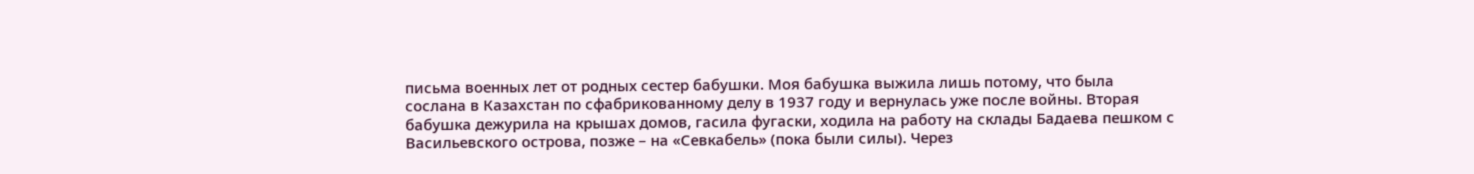письма военных лет от родных сестер бабушки. Моя бабушка выжила лишь потому, что была сослана в Казахстан по сфабрикованному делу в 1937 году и вернулась уже после войны. Вторая бабушка дежурила на крышах домов, гасила фугаски, ходила на работу на склады Бадаева пешком с Васильевского острова, позже – на «Севкабель» (пока были силы). Через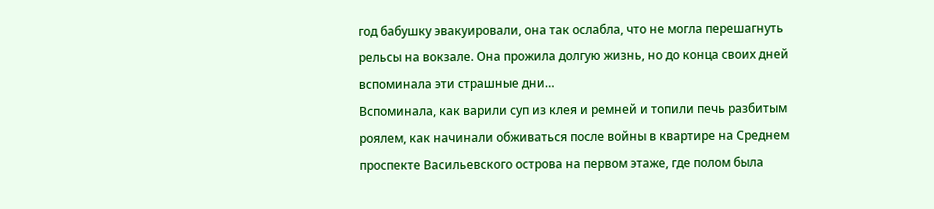год бабушку эвакуировали, она так ослабла, что не могла перешагнуть рельсы на вокзале. Она прожила долгую жизнь, но до конца своих дней вспоминала эти страшные дни…
Вспоминала, как варили суп из клея и ремней и топили печь разбитым роялем, как начинали обживаться после войны в квартире на Среднем проспекте Васильевского острова на первом этаже, где полом была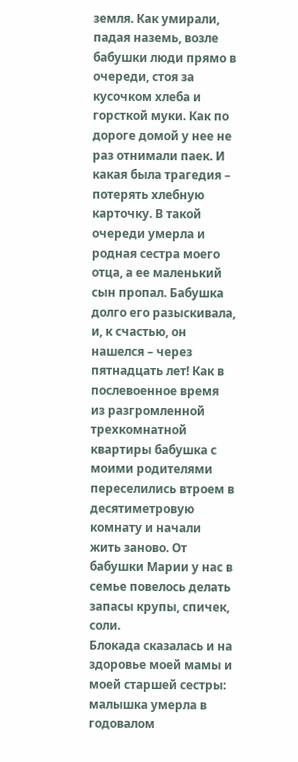земля. Как умирали, падая наземь, возле бабушки люди прямо в очереди, стоя за кусочком хлеба и горсткой муки. Как по дороге домой у нее не раз отнимали паек. И какая была трагедия – потерять хлебную карточку. В такой очереди умерла и родная сестра моего отца, а ее маленький сын пропал. Бабушка долго его разыскивала, и, к счастью, он нашелся – через пятнадцать лет! Как в послевоенное время из разгромленной трехкомнатной квартиры бабушка с моими родителями переселились втроем в десятиметровую комнату и начали жить заново. От бабушки Марии у нас в семье повелось делать запасы крупы, спичек, соли.
Блокада сказалась и на здоровье моей мамы и моей старшей сестры: малышка умерла в годовалом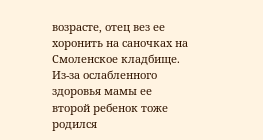возрасте, отец вез ее хоронить на саночках на Смоленское кладбище. Из-за ослабленного здоровья мамы ее второй ребенок тоже родился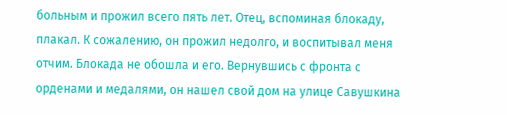больным и прожил всего пять лет. Отец, вспоминая блокаду, плакал. К сожалению, он прожил недолго, и воспитывал меня отчим. Блокада не обошла и его. Вернувшись с фронта с орденами и медалями, он нашел свой дом на улице Савушкина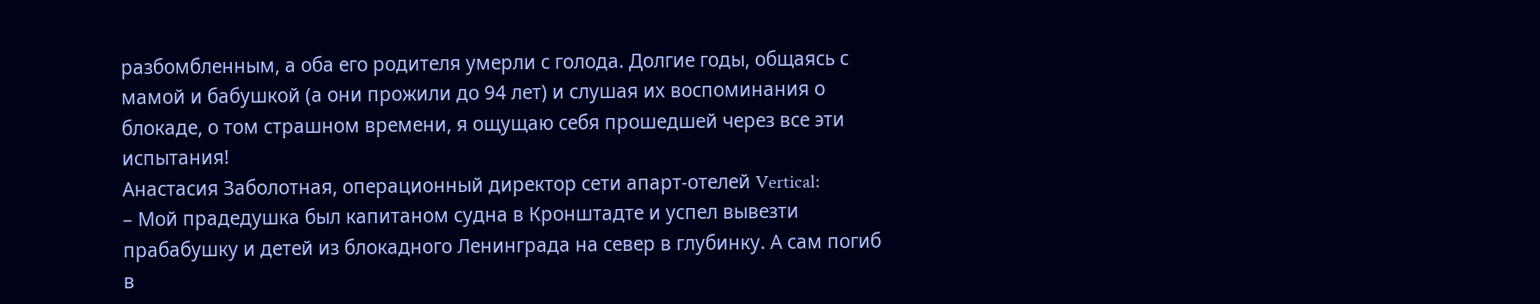разбомбленным, а оба его родителя умерли с голода. Долгие годы, общаясь с мамой и бабушкой (а они прожили до 94 лет) и слушая их воспоминания о блокаде, о том страшном времени, я ощущаю себя прошедшей через все эти испытания!
Анастасия Заболотная, операционный директор сети апарт-отелей Vertical:
– Мой прадедушка был капитаном судна в Кронштадте и успел вывезти прабабушку и детей из блокадного Ленинграда на север в глубинку. А сам погиб в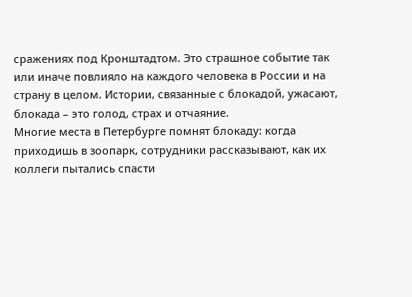сражениях под Кронштадтом. Это страшное событие так или иначе повлияло на каждого человека в России и на страну в целом. Истории, связанные с блокадой, ужасают, блокада – это голод, страх и отчаяние.
Многие места в Петербурге помнят блокаду: когда приходишь в зоопарк, сотрудники рассказывают, как их коллеги пытались спасти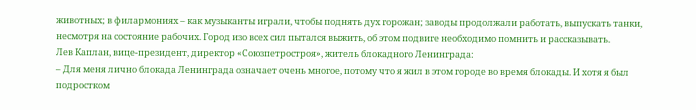животных; в филармониях – как музыканты играли, чтобы поднять дух горожан; заводы продолжали работать, выпускать танки, несмотря на состояние рабочих. Город изо всех сил пытался выжить, об этом подвиге необходимо помнить и рассказывать.
Лев Каплан, вице-президент, директор «Союзпетростроя», житель блокадного Ленинграда:
– Для меня лично блокада Ленинграда означает очень многое, потому что я жил в этом городе во время блокады. И хотя я был подростком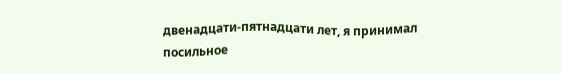двенадцати-пятнадцати лет, я принимал посильное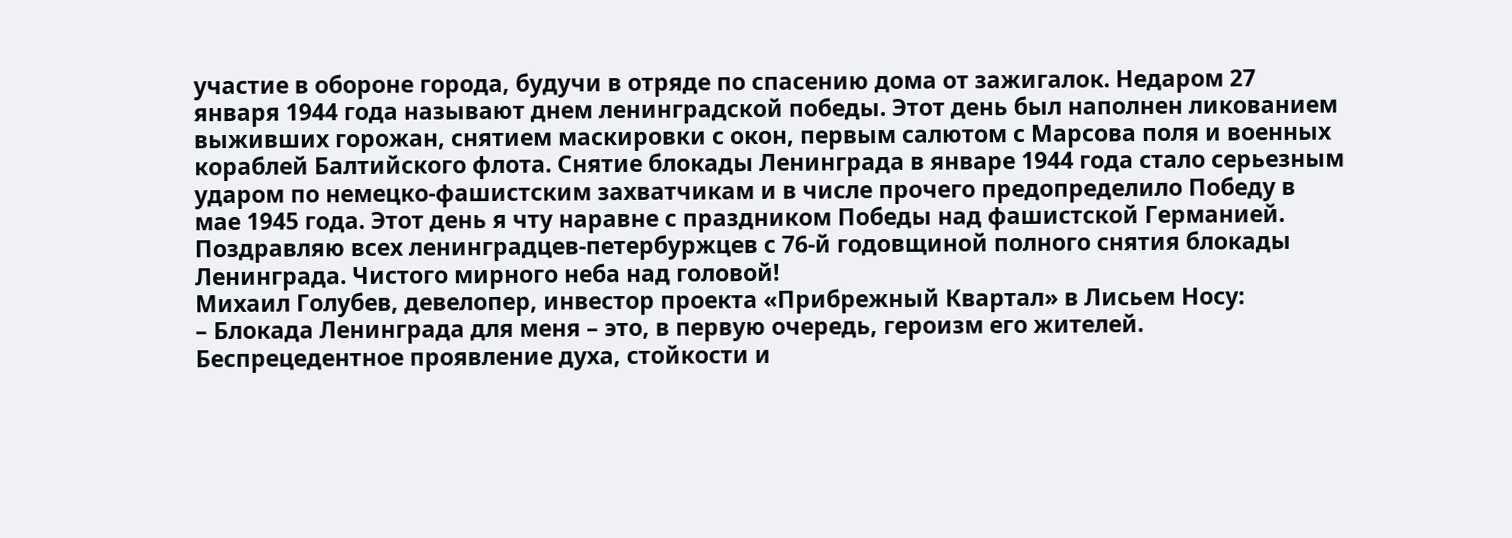участие в обороне города, будучи в отряде по спасению дома от зажигалок. Недаром 27 января 1944 года называют днем ленинградской победы. Этот день был наполнен ликованием выживших горожан, снятием маскировки с окон, первым салютом с Марсова поля и военных кораблей Балтийского флота. Снятие блокады Ленинграда в январе 1944 года стало серьезным ударом по немецко-фашистским захватчикам и в числе прочего предопределило Победу в мае 1945 года. Этот день я чту наравне с праздником Победы над фашистской Германией. Поздравляю всех ленинградцев-петербуржцев с 76-й годовщиной полного снятия блокады Ленинграда. Чистого мирного неба над головой!
Михаил Голубев, девелопер, инвестор проекта «Прибрежный Квартал» в Лисьем Носу:
– Блокада Ленинграда для меня – это, в первую очередь, героизм его жителей. Беспрецедентное проявление духа, стойкости и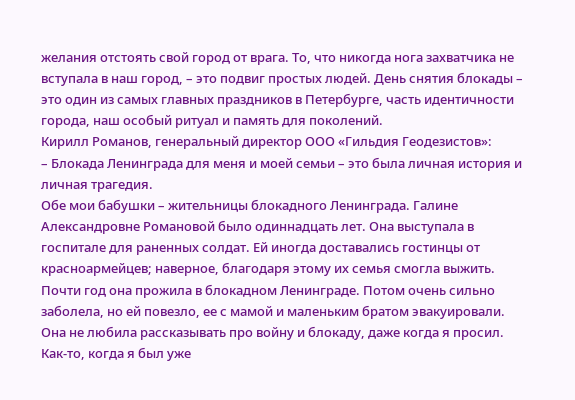желания отстоять свой город от врага. То, что никогда нога захватчика не вступала в наш город, – это подвиг простых людей. День снятия блокады – это один из самых главных праздников в Петербурге, часть идентичности города, наш особый ритуал и память для поколений.
Кирилл Романов, генеральный директор ООО «Гильдия Геодезистов»:
– Блокада Ленинграда для меня и моей семьи – это была личная история и личная трагедия.
Обе мои бабушки – жительницы блокадного Ленинграда. Галине Александровне Романовой было одиннадцать лет. Она выступала в госпитале для раненных солдат. Ей иногда доставались гостинцы от красноармейцев; наверное, благодаря этому их семья смогла выжить. Почти год она прожила в блокадном Ленинграде. Потом очень сильно заболела, но ей повезло, ее с мамой и маленьким братом эвакуировали. Она не любила рассказывать про войну и блокаду, даже когда я просил.
Как-то, когда я был уже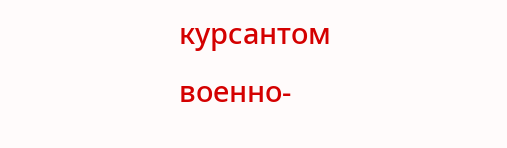курсантом военно-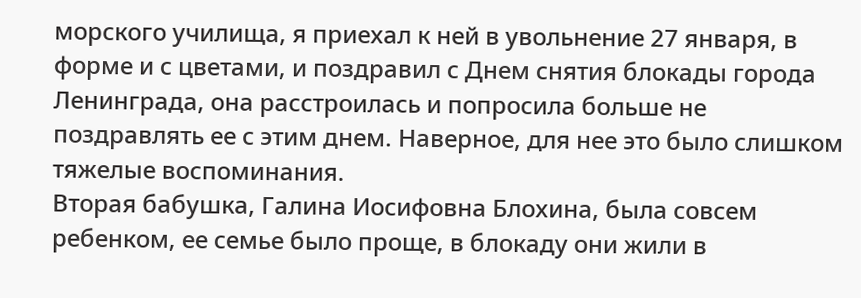морского училища, я приехал к ней в увольнение 27 января, в форме и с цветами, и поздравил с Днем снятия блокады города Ленинграда, она расстроилась и попросила больше не поздравлять ее с этим днем. Наверное, для нее это было слишком тяжелые воспоминания.
Вторая бабушка, Галина Иосифовна Блохина, была совсем ребенком, ее семье было проще, в блокаду они жили в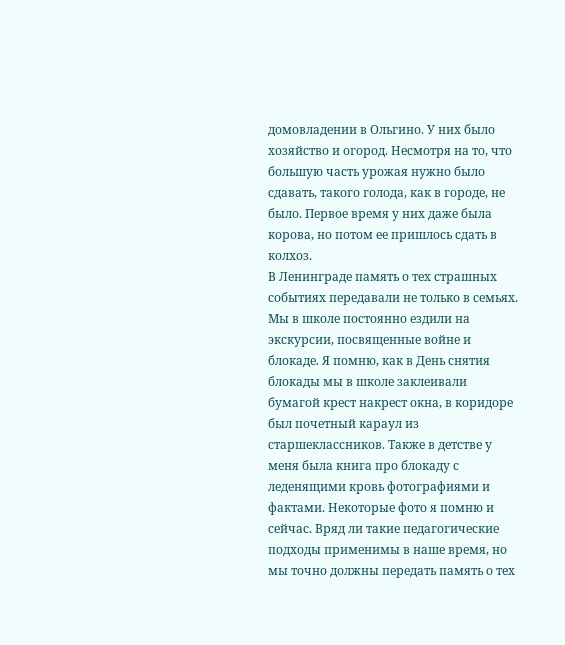домовладении в Ольгино. У них было хозяйство и огород. Несмотря на то, что большую часть урожая нужно было сдавать, такого голода, как в городе, не было. Первое время у них даже была корова, но потом ее пришлось сдать в колхоз.
В Ленинграде память о тех страшных событиях передавали не только в семьях. Мы в школе постоянно ездили на экскурсии, посвященные войне и блокаде. Я помню, как в День снятия блокады мы в школе заклеивали бумагой крест накрест окна, в коридоре был почетный караул из старшеклассников. Также в детстве у меня была книга про блокаду с леденящими кровь фотографиями и фактами. Некоторые фото я помню и сейчас. Вряд ли такие педагогические подходы применимы в наше время, но мы точно должны передать память о тех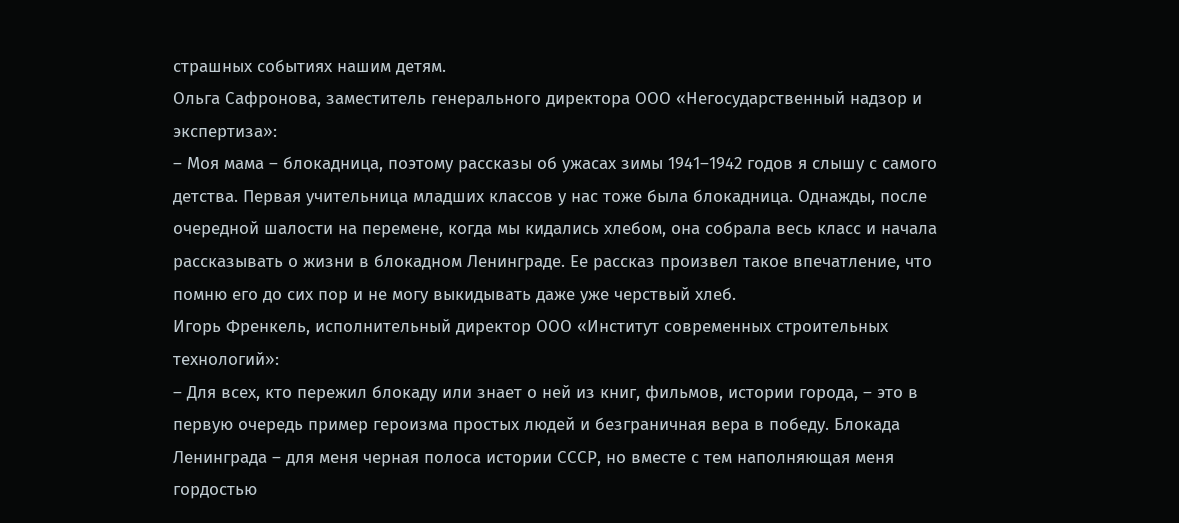страшных событиях нашим детям.
Ольга Сафронова, заместитель генерального директора ООО «Негосударственный надзор и экспертиза»:
– Моя мама – блокадница, поэтому рассказы об ужасах зимы 1941–1942 годов я слышу с самого детства. Первая учительница младших классов у нас тоже была блокадница. Однажды, после очередной шалости на перемене, когда мы кидались хлебом, она собрала весь класс и начала рассказывать о жизни в блокадном Ленинграде. Ее рассказ произвел такое впечатление, что помню его до сих пор и не могу выкидывать даже уже черствый хлеб.
Игорь Френкель, исполнительный директор ООО «Институт современных строительных технологий»:
– Для всех, кто пережил блокаду или знает о ней из книг, фильмов, истории города, – это в первую очередь пример героизма простых людей и безграничная вера в победу. Блокада Ленинграда – для меня черная полоса истории СССР, но вместе с тем наполняющая меня гордостью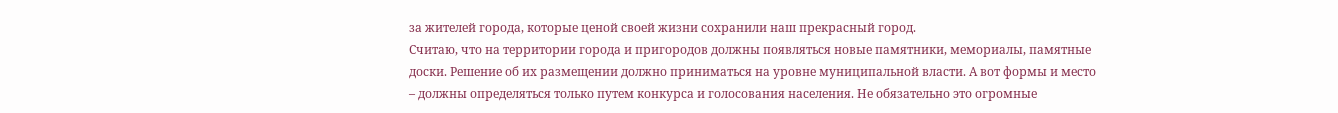за жителей города, которые ценой своей жизни сохранили наш прекрасный город.
Считаю, что на территории города и пригородов должны появляться новые памятники, мемориалы, памятные доски. Решение об их размещении должно приниматься на уровне муниципальной власти. А вот формы и место – должны определяться только путем конкурса и голосования населения. Не обязательно это огромные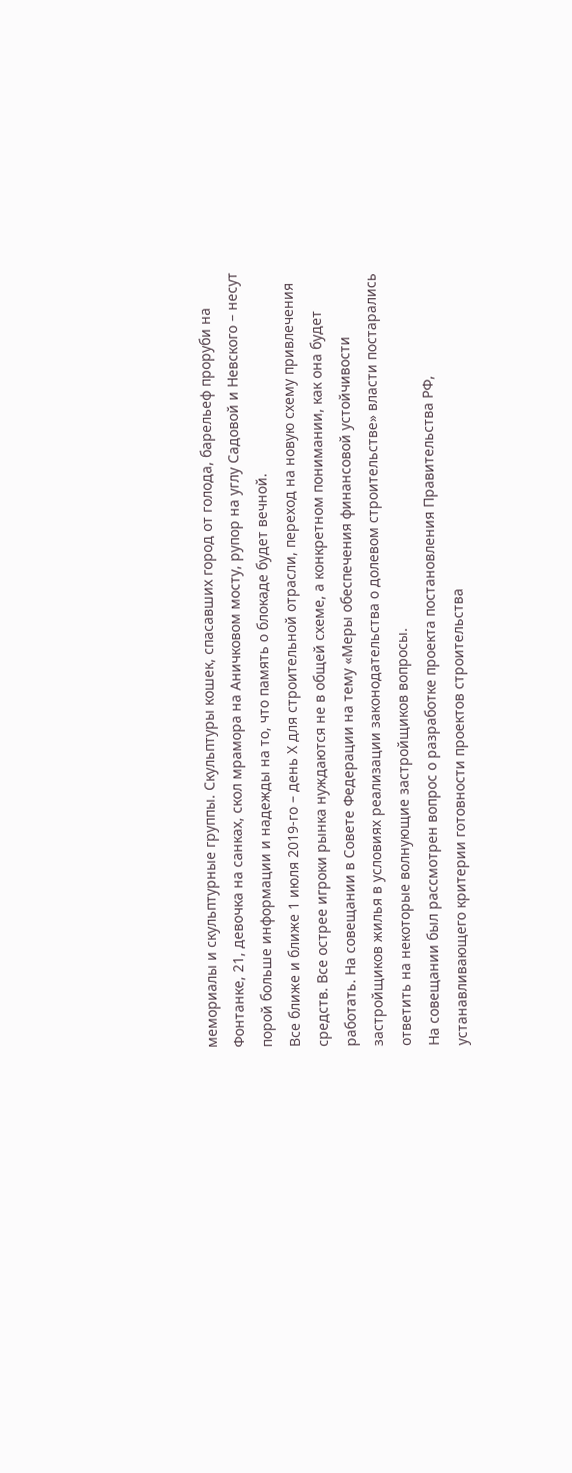мемориалы и скульптурные группы. Скульптуры кошек, спасавших город от голода, барельеф проруби на Фонтанке, 21, девочка на санках, скол мрамора на Аничковом мосту, рупор на углу Садовой и Невского – несут порой больше информации и надежды на то, что память о блокаде будет вечной.
Все ближе и ближе 1 июля 2019-го – день Х для строительной отрасли, переход на новую схему привлечения средств. Все острее игроки рынка нуждаются не в общей схеме, а конкретном понимании, как она будет работать. На совещании в Совете Федерации на тему «Меры обеспечения финансовой устойчивости застройщиков жилья в условиях реализации законодательства о долевом строительстве» власти постарались ответить на некоторые волнующие застройщиков вопросы.
На совещании был рассмотрен вопрос о разработке проекта постановления Правительства РФ, устанавливающего критерии готовности проектов строительства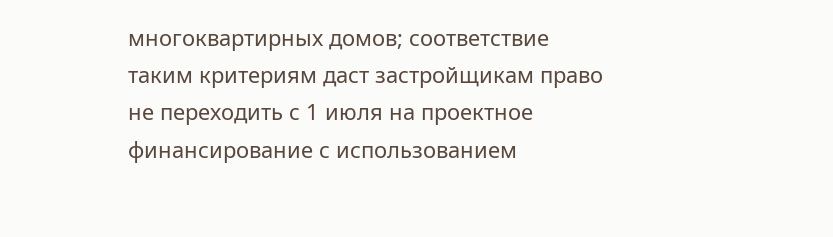многоквартирных домов; соответствие таким критериям даст застройщикам право не переходить с 1 июля на проектное финансирование с использованием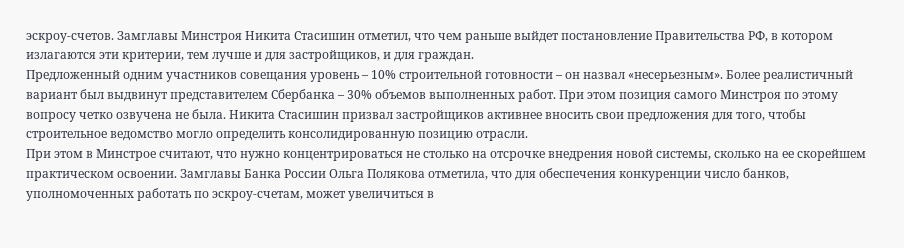эскроу-счетов. Замглавы Минстроя Никита Стасишин отметил, что чем раньше выйдет постановление Правительства РФ, в котором излагаются эти критерии, тем лучше и для застройщиков, и для граждан.
Предложенный одним участников совещания уровень – 10% строительной готовности – он назвал «несерьезным». Более реалистичный вариант был выдвинут представителем Сбербанка – 30% объемов выполненных работ. При этом позиция самого Минстроя по этому вопросу четко озвучена не была. Никита Стасишин призвал застройщиков активнее вносить свои предложения для того, чтобы строительное ведомство могло определить консолидированную позицию отрасли.
При этом в Минстрое считают, что нужно концентрироваться не столько на отсрочке внедрения новой системы, сколько на ее скорейшем практическом освоении. Замглавы Банка России Ольга Полякова отметила, что для обеспечения конкуренции число банков, уполномоченных работать по эскроу-счетам, может увеличиться в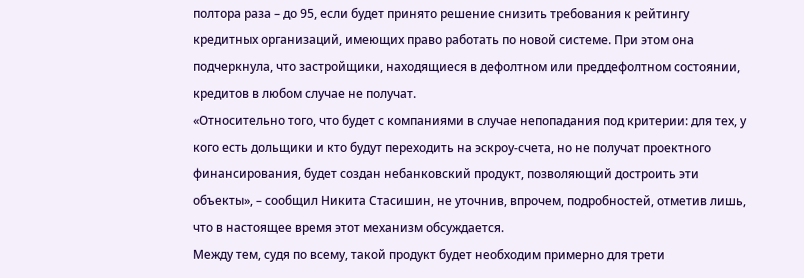полтора раза – до 95, если будет принято решение снизить требования к рейтингу кредитных организаций, имеющих право работать по новой системе. При этом она подчеркнула, что застройщики, находящиеся в дефолтном или преддефолтном состоянии, кредитов в любом случае не получат.
«Относительно того, что будет с компаниями в случае непопадания под критерии: для тех, у кого есть дольщики и кто будут переходить на эскроу-счета, но не получат проектного финансирования, будет создан небанковский продукт, позволяющий достроить эти объекты», – сообщил Никита Стасишин, не уточнив, впрочем, подробностей, отметив лишь, что в настоящее время этот механизм обсуждается.
Между тем, судя по всему, такой продукт будет необходим примерно для трети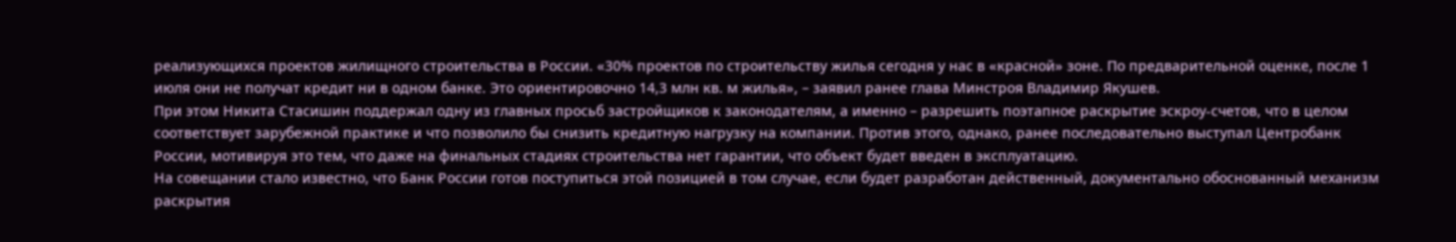реализующихся проектов жилищного строительства в России. «30% проектов по строительству жилья сегодня у нас в «красной» зоне. По предварительной оценке, после 1 июля они не получат кредит ни в одном банке. Это ориентировочно 14,3 млн кв. м жилья», – заявил ранее глава Минстроя Владимир Якушев.
При этом Никита Стасишин поддержал одну из главных просьб застройщиков к законодателям, а именно – разрешить поэтапное раскрытие эскроу-счетов, что в целом соответствует зарубежной практике и что позволило бы снизить кредитную нагрузку на компании. Против этого, однако, ранее последовательно выступал Центробанк России, мотивируя это тем, что даже на финальных стадиях строительства нет гарантии, что объект будет введен в эксплуатацию.
На совещании стало известно, что Банк России готов поступиться этой позицией в том случае, если будет разработан действенный, документально обоснованный механизм раскрытия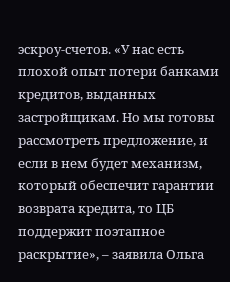эскроу-счетов. «У нас есть плохой опыт потери банками кредитов, выданных застройщикам. Но мы готовы рассмотреть предложение, и если в нем будет механизм, который обеспечит гарантии возврата кредита, то ЦБ поддержит поэтапное раскрытие», – заявила Ольга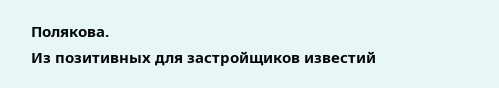Полякова.
Из позитивных для застройщиков известий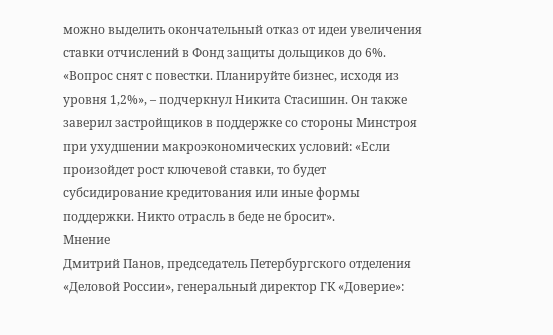можно выделить окончательный отказ от идеи увеличения ставки отчислений в Фонд защиты дольщиков до 6%. «Вопрос снят с повестки. Планируйте бизнес, исходя из уровня 1,2%», – подчеркнул Никита Стасишин. Он также заверил застройщиков в поддержке со стороны Минстроя при ухудшении макроэкономических условий: «Если произойдет рост ключевой ставки, то будет субсидирование кредитования или иные формы поддержки. Никто отрасль в беде не бросит».
Мнение
Дмитрий Панов, председатель Петербургского отделения «Деловой России», генеральный директор ГК «Доверие»: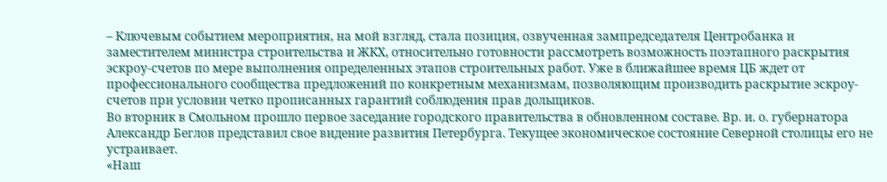– Ключевым событием мероприятия, на мой взгляд, стала позиция, озвученная зампредседателя Центробанка и заместителем министра строительства и ЖКХ, относительно готовности рассмотреть возможность поэтапного раскрытия эскроу-счетов по мере выполнения определенных этапов строительных работ. Уже в ближайшее время ЦБ ждет от профессионального сообщества предложений по конкретным механизмам, позволяющим производить раскрытие эскроу-счетов при условии четко прописанных гарантий соблюдения прав дольщиков.
Во вторник в Смольном прошло первое заседание городского правительства в обновленном составе. Вр. и. о. губернатора Александр Беглов представил свое видение развития Петербурга. Текущее экономическое состояние Северной столицы его не устраивает.
«Наш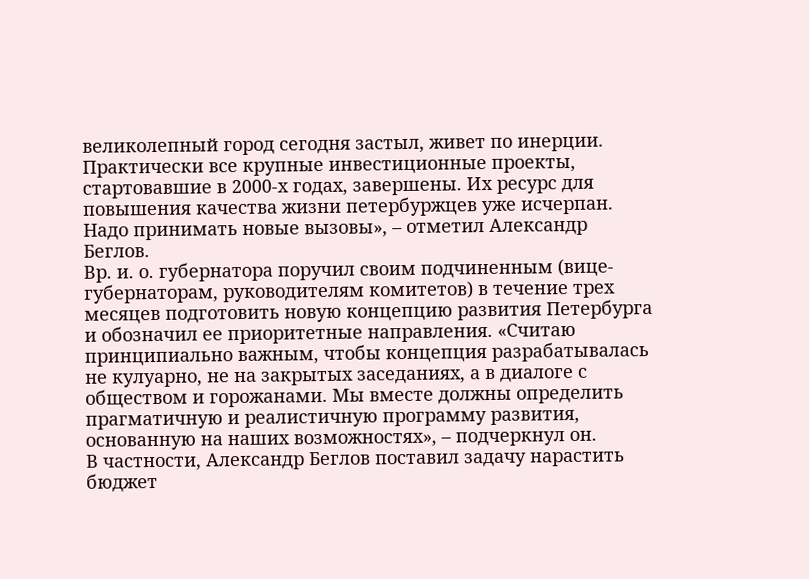великолепный город сегодня застыл, живет по инерции. Практически все крупные инвестиционные проекты, стартовавшие в 2000-х годах, завершены. Их ресурс для повышения качества жизни петербуржцев уже исчерпан. Надо принимать новые вызовы», – отметил Александр Беглов.
Вр. и. о. губернатора поручил своим подчиненным (вице-губернаторам, руководителям комитетов) в течение трех месяцев подготовить новую концепцию развития Петербурга и обозначил ее приоритетные направления. «Считаю принципиально важным, чтобы концепция разрабатывалась не кулуарно, не на закрытых заседаниях, а в диалоге с обществом и горожанами. Мы вместе должны определить прагматичную и реалистичную программу развития, основанную на наших возможностях», – подчеркнул он.
В частности, Александр Беглов поставил задачу нарастить бюджет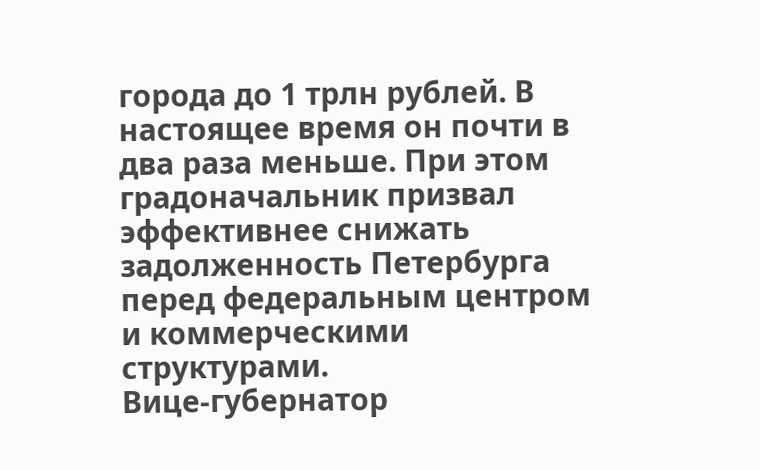города до 1 трлн рублей. В настоящее время он почти в два раза меньше. При этом градоначальник призвал эффективнее снижать задолженность Петербурга перед федеральным центром и коммерческими структурами.
Вице-губернатор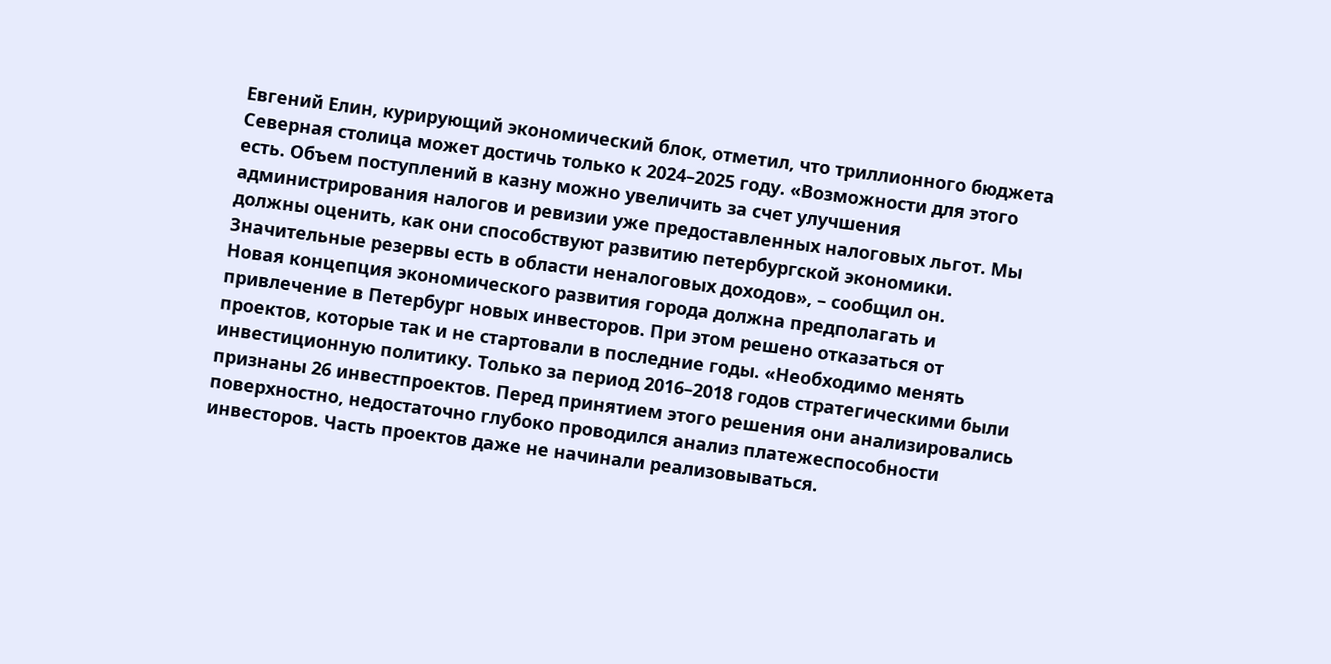Евгений Елин, курирующий экономический блок, отметил, что триллионного бюджета Северная столица может достичь только к 2024–2025 году. «Возможности для этого есть. Объем поступлений в казну можно увеличить за счет улучшения администрирования налогов и ревизии уже предоставленных налоговых льгот. Мы должны оценить, как они способствуют развитию петербургской экономики. Значительные резервы есть в области неналоговых доходов», – сообщил он.
Новая концепция экономического развития города должна предполагать и привлечение в Петербург новых инвесторов. При этом решено отказаться от проектов, которые так и не стартовали в последние годы. «Необходимо менять инвестиционную политику. Только за период 2016–2018 годов стратегическими были признаны 26 инвестпроектов. Перед принятием этого решения они анализировались поверхностно, недостаточно глубоко проводился анализ платежеспособности инвесторов. Часть проектов даже не начинали реализовываться.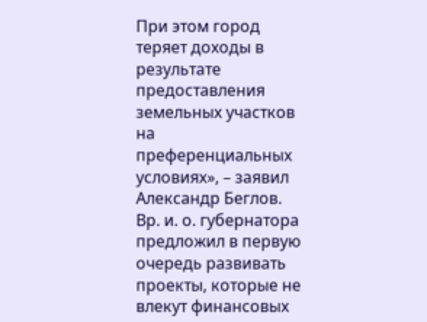При этом город теряет доходы в результате предоставления земельных участков на преференциальных условиях», – заявил Александр Беглов.
Вр. и. о. губернатора предложил в первую очередь развивать проекты, которые не влекут финансовых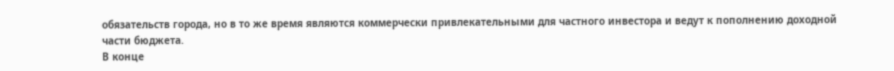обязательств города, но в то же время являются коммерчески привлекательными для частного инвестора и ведут к пополнению доходной части бюджета.
В конце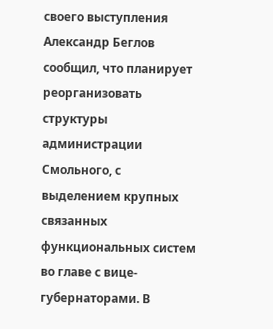своего выступления Александр Беглов сообщил, что планирует реорганизовать структуры администрации Смольного, с выделением крупных связанных функциональных систем во главе с вице-губернаторами. В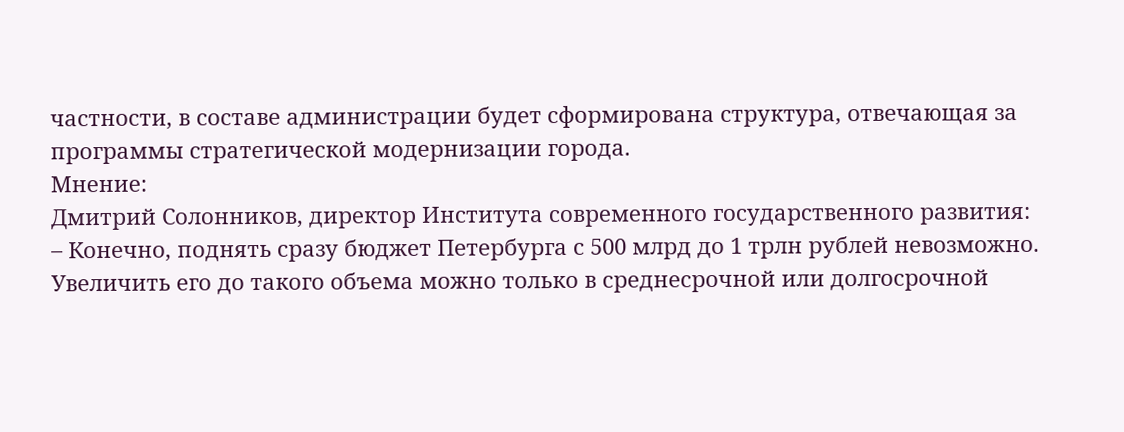частности, в составе администрации будет сформирована структура, отвечающая за программы стратегической модернизации города.
Мнение:
Дмитрий Солонников, директор Института современного государственного развития:
– Конечно, поднять сразу бюджет Петербурга с 500 млрд до 1 трлн рублей невозможно. Увеличить его до такого объема можно только в среднесрочной или долгосрочной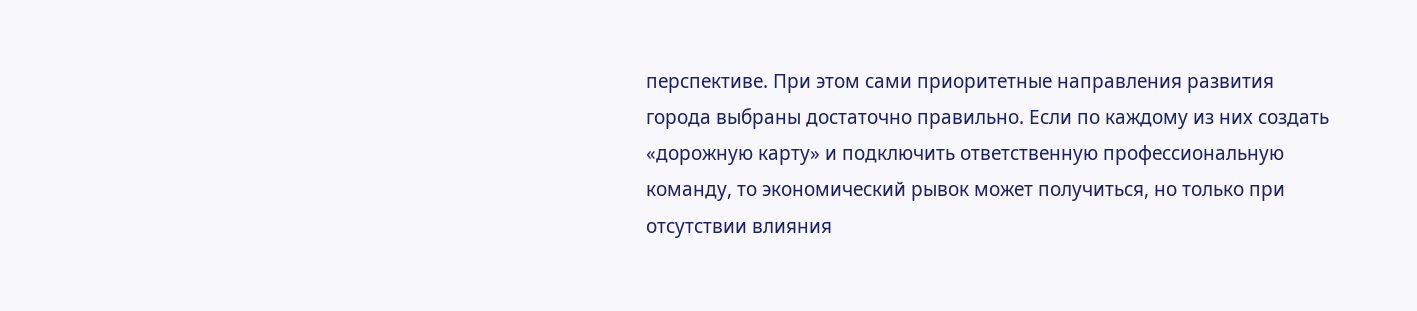перспективе. При этом сами приоритетные направления развития города выбраны достаточно правильно. Если по каждому из них создать «дорожную карту» и подключить ответственную профессиональную команду, то экономический рывок может получиться, но только при отсутствии влияния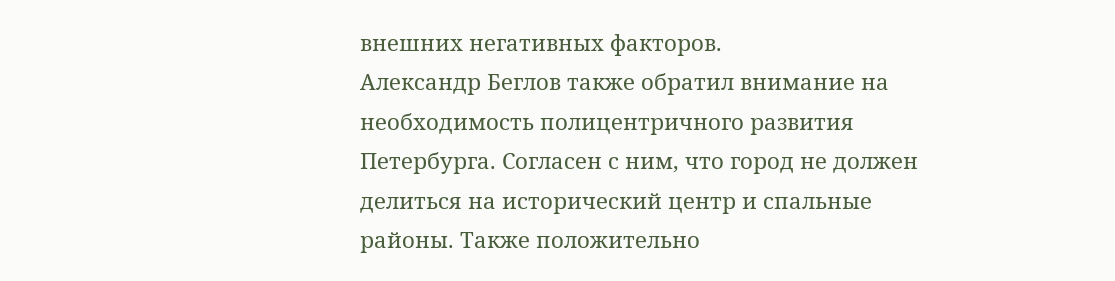внешних негативных факторов.
Александр Беглов также обратил внимание на необходимость полицентричного развития Петербурга. Согласен с ним, что город не должен делиться на исторический центр и спальные районы. Также положительно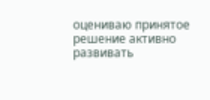оцениваю принятое решение активно развивать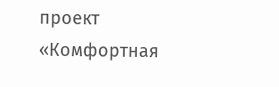проект «Комфортная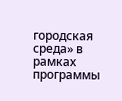городская среда» в рамках программы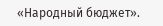«Народный бюджет».